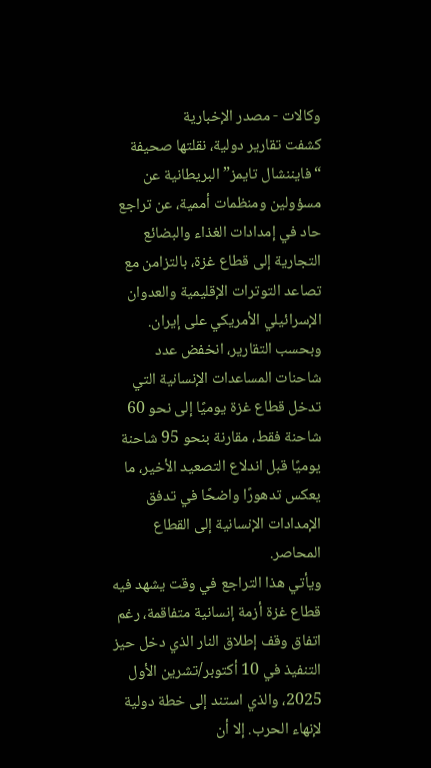وكالات - مصدر الإخبارية
كشفت تقارير دولية، نقلتها صحيفة “فايننشال تايمز” البريطانية عن مسؤولين ومنظمات أممية، عن تراجع حاد في إمدادات الغذاء والبضائع التجارية إلى قطاع غزة، بالتزامن مع تصاعد التوترات الإقليمية والعدوان الإسرائيلي الأمريكي على إيران.
وبحسب التقارير، انخفض عدد شاحنات المساعدات الإنسانية التي تدخل قطاع غزة يوميًا إلى نحو 60 شاحنة فقط، مقارنة بنحو 95 شاحنة يوميًا قبل اندلاع التصعيد الأخير، ما يعكس تدهورًا واضحًا في تدفق الإمدادات الإنسانية إلى القطاع المحاصر.
ويأتي هذا التراجع في وقت يشهد فيه قطاع غزة أزمة إنسانية متفاقمة، رغم اتفاق وقف إطلاق النار الذي دخل حيز التنفيذ في 10 أكتوبر/تشرين الأول 2025، والذي استند إلى خطة دولية لإنهاء الحرب. إلا أن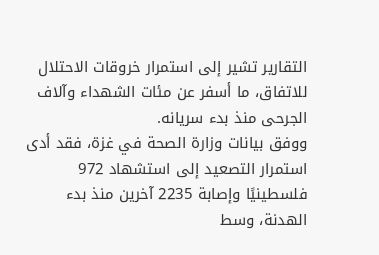التقارير تشير إلى استمرار خروقات الاحتلال للاتفاق، ما أسفر عن مئات الشهداء وآلاف الجرحى منذ بدء سريانه.
ووفق بيانات وزارة الصحة في غزة، فقد أدى استمرار التصعيد إلى استشهاد 972 فلسطينيًا وإصابة 2235 آخرين منذ بدء الهدنة، وسط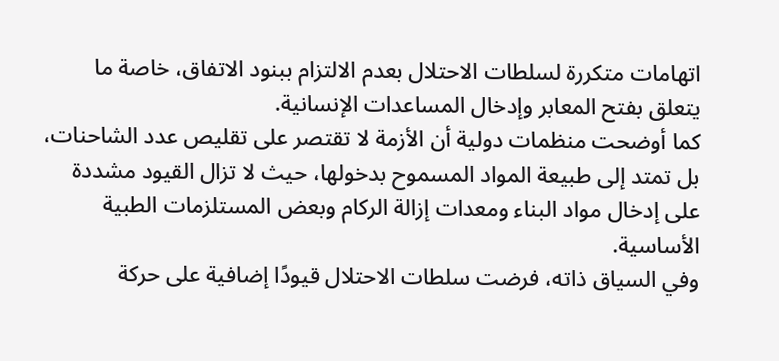اتهامات متكررة لسلطات الاحتلال بعدم الالتزام ببنود الاتفاق، خاصة ما يتعلق بفتح المعابر وإدخال المساعدات الإنسانية.
كما أوضحت منظمات دولية أن الأزمة لا تقتصر على تقليص عدد الشاحنات، بل تمتد إلى طبيعة المواد المسموح بدخولها، حيث لا تزال القيود مشددة على إدخال مواد البناء ومعدات إزالة الركام وبعض المستلزمات الطبية الأساسية.
وفي السياق ذاته، فرضت سلطات الاحتلال قيودًا إضافية على حركة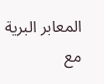المعابر البرية مع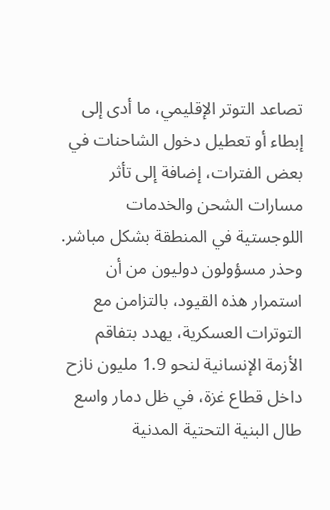تصاعد التوتر الإقليمي، ما أدى إلى إبطاء أو تعطيل دخول الشاحنات في بعض الفترات، إضافة إلى تأثر مسارات الشحن والخدمات اللوجستية في المنطقة بشكل مباشر.
وحذر مسؤولون دوليون من أن استمرار هذه القيود، بالتزامن مع التوترات العسكرية، يهدد بتفاقم الأزمة الإنسانية لنحو 1.9 مليون نازح داخل قطاع غزة، في ظل دمار واسع طال البنية التحتية المدنية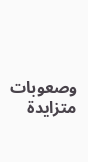وصعوبات متزايدة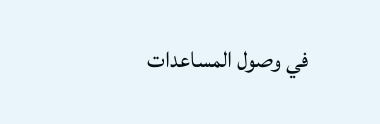في وصول المساعدات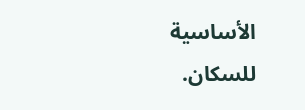الأساسية للسكان.